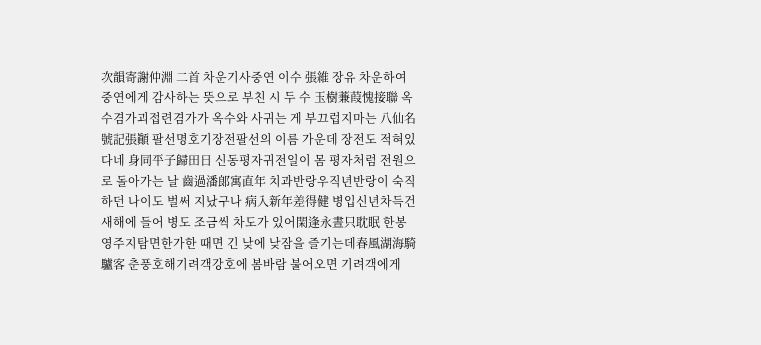次韻寄謝仲淵 二首 차운기사중연 이수 張維 장유 차운하여 중연에게 감사하는 뜻으로 부친 시 두 수 玉樹蒹葭愧接聯 옥수겸가괴접련겸가가 옥수와 사귀는 게 부끄럽지마는 八仙名號記張顚 팔선명호기장전팔선의 이름 가운데 장전도 적혀있다네 身同平子歸田日 신동평자귀전일이 몸 평자처럼 전원으로 돌아가는 날 齒過潘郞寓直年 치과반랑우직년반랑이 숙직하던 나이도 벌써 지났구나 病入新年差得健 병입신년차득건새해에 들어 병도 조금씩 차도가 있어閑逢永晝只耽眠 한봉영주지탐면한가한 때면 긴 낮에 낮잠을 즐기는데春風湖海騎驢客 춘풍호해기려객강호에 봄바람 불어오면 기려객에게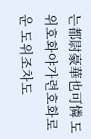는都尉豪華也可憐 도위호화야가련호화로운 도위조차도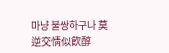마냥 불쌍하구나 莫逆交情似飮醇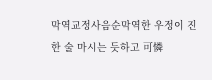막역교정사음순막역한 우정이 진한 술 마시는 듯하고 可憐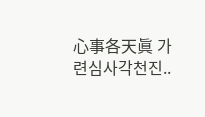心事各天眞 가련심사각천진..